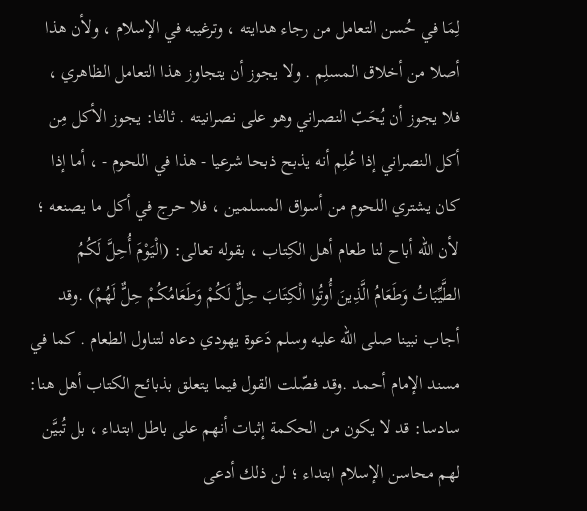لِمَا في حُسن التعامل من رجاء هدايته ، وترغيبه في الإسلام ، ولأن هذا أصلا من أخلاق المسلِم . ولا يجوز أن يتجاوز هذا التعامل الظاهري ، فلا يجوز أن يُحَبّ النصراني وهو على نصرانيته . ثالثا: يجوز الأكل مِن أكل النصراني إذا عُلِم أنه يذبح ذبحا شرعيا - هذا في اللحوم - ، أما إذا كان يشتري اللحوم من أسواق المسلمين ، فلا حرج في أكل ما يصنعه ؛ لأن الله أباح لنا طعام أهل الكِتاب ، بقوله تعالى: (الْيَوْمَ أُحِلَّ لَكُمُ الطَّيِّبَاتُ وَطَعَامُ الَّذِينَ أُوتُوا الْكِتَابَ حِلٌّ لَكُمْ وَطَعَامُكُمْ حِلٌّ لَهُمْ) .وقد أجاب نبينا صلى الله عليه وسلم دَعوة يهودي دعاه لتناول الطعام . كما في مسند الإمام أحمد .وقد فصّلت القول فيما يتعلق بذبائح الكتاب أهل هنا:
سادسا: قد لا يكون من الحكمة إثبات أنهم على باطل ابتداء ، بل تُبيَّن لهم محاسن الإسلام ابتداء ؛ لن ذلك أدعى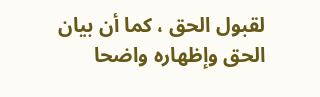لقبول الحق ، كما أن بيان الحق وإظهاره واضحا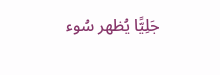جَلِيًّا يُظهر سُوء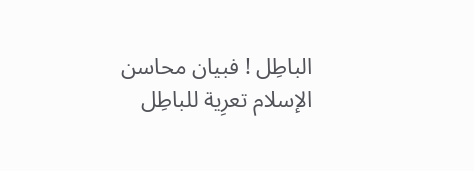الباطِل ! فبيان محاسن الإسلام تعرِية للباطِل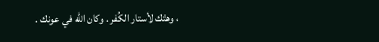، وهتْك لأستار الكُفر . وكان الله في عونك .